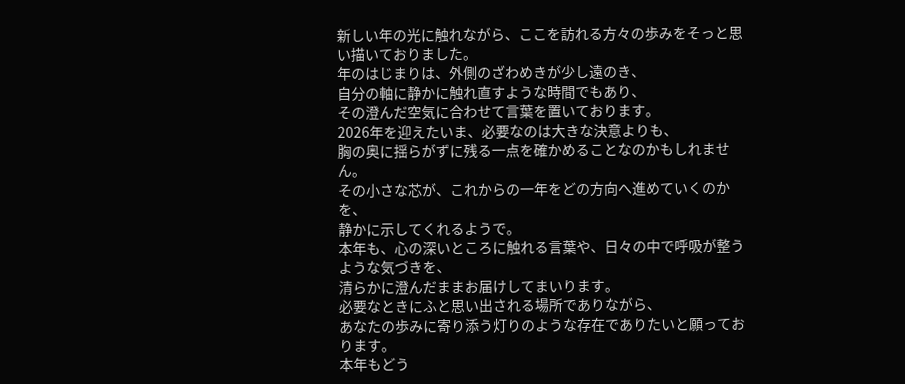新しい年の光に触れながら、ここを訪れる方々の歩みをそっと思い描いておりました。
年のはじまりは、外側のざわめきが少し遠のき、
自分の軸に静かに触れ直すような時間でもあり、
その澄んだ空気に合わせて言葉を置いております。
2026年を迎えたいま、必要なのは大きな決意よりも、
胸の奥に揺らがずに残る一点を確かめることなのかもしれません。
その小さな芯が、これからの一年をどの方向へ進めていくのかを、
静かに示してくれるようで。
本年も、心の深いところに触れる言葉や、日々の中で呼吸が整うような気づきを、
清らかに澄んだままお届けしてまいります。
必要なときにふと思い出される場所でありながら、
あなたの歩みに寄り添う灯りのような存在でありたいと願っております。
本年もどう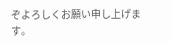ぞよろしくお願い申し上げます。